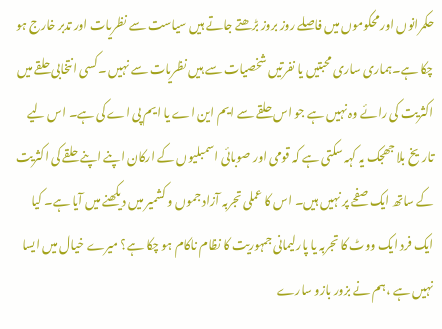حکمرانوں اور محکوموں میں فاصلے روز بروز بڑھتے جاتے ہیں سیاست سے نظریات اور تدبر خارج ہو چکا ہے۔ہماری ساری محبتیں یا نفرتیں شخصیات سے ہیں نظریات سے نہیں ۔کسی انتخابی حلقے میں اکثریت کی رائے وہ نہیں ہے جو اس حلقے سے ایم این اے یا ایم پی اے کی ہے۔ اس لیے تاریخ بلا جھجک یہ کہہ سکتی ہے کہ قومی اور صوبائی اسمبلیوں کے ارکان اپنے اپنے حلقے کی اکثریت کے ساتھ ایک صفحے پر نہیں ہیں۔ اس کا عملی تجربہ آزاد جموں و کشمیر میں دیکھنے میں آیا ہے۔ کیا ایک فرد ایک ووٹ کا تجربہ یا پارلیمانی جمہوریت کا نظام ناکام ہو چکا ہے؟ میرے خیال میں ایسا نہیں ہے ،ہم نے بزور بازو سارے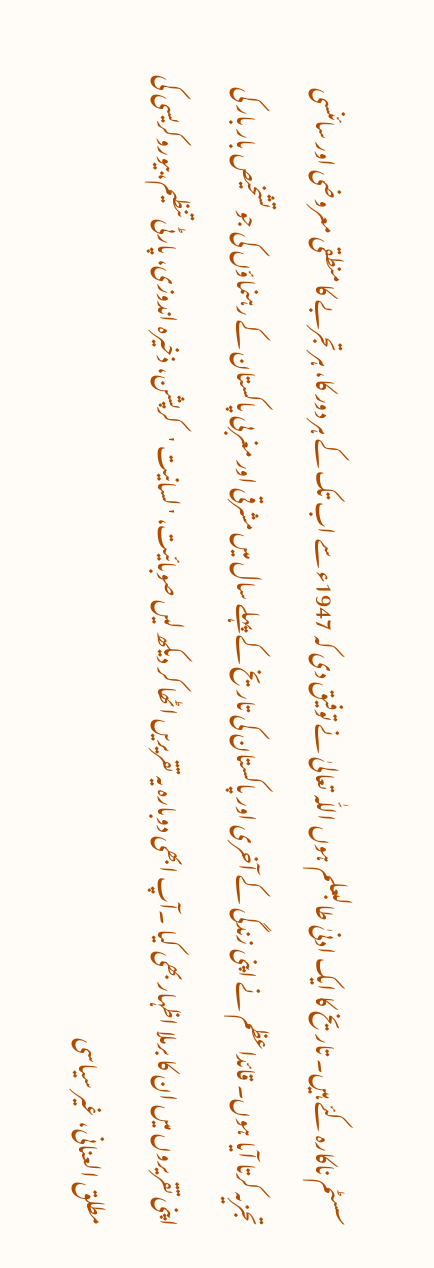سسٹم ناکارہ کئے ہیں۔ تاریخ کا ایک ادنیٰ طالبعلم ہوں اللّٰہ تعالیٰ نے توفیق دی کہ 1947ء سے اب تک کے ہر دور کا، ہر تجربے کا منطقی معروضی اور سائنسی تجزیہ کرتا آیا ہوں۔ قائداعظم نے اپنی زندگی کے آخری اور پاکستان کی تاریخ کے پہلے سال میں مشرقی اور مغربی پاکستان کے رہنماؤں کی جو تشخیص بار بار کی اپنی تقریروں میں ان کا برملا اظہار بھی کیا ۔آپ ابھی دوبارہ یہ تقریریں اٹھا کر دیکھ لیں صوبائیت، 'لسانیت 'کرپشن، ذخیرہ اندوزی، پارٹی تنظیم،بیوروکریسی کی مطلق العنانی، غیر سیاسی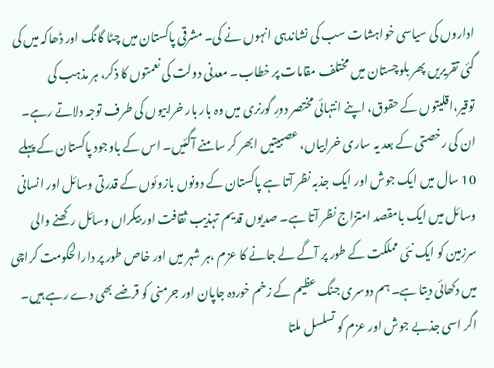اداروں کی سیاسی خواہشات سب کی نشاندہی انہوں نے کی۔ مشرقی پاکستان میں چٹا گانگ اور ڈھاکہ میں کی گئی تقریریں پھر بلوچستان میں مختلف مقامات پر خطاب۔ معدنی دولت کی نعمتوں کا ذکر، ہر مذہب کی توقیر،اقلیتوں کے حقوق، اپنے انتہائی مختصر دورِ گورنری میں وہ بار بار خرابیوں کی طرف توجہ دلاتے رہے۔ ان کی رخصتی کے بعد یہ ساری خرابیاں، عصبیتیں ابھر کر سامنے آگئیں۔ اس کے باوجود پاکستان کے پہلے 10 سال میں ایک جوش اور ایک جذبہ نظر آتا ہے پاکستان کے دونوں بازوئوں کے قدرتی وسائل اور انسانی وسائل میں ایک بامقصد امتزاج نظر آتا ہے۔ صدیوں قدیم تہذیب ثقافت اور بیکراں وسائل رکھنے والی سرزمین کو ایک نئی مملکت کے طور پر آگے لے جانے کا عزم ،ہر شہر میں اور خاص طور پر دارالحکومت کراچی میں دکھائی دیتا ہے۔ ہم دوسری جنگ عظیم کے زخم خوردہ جاپان اور جرمنی کو قرضے بھی دے رہے ہیں۔ اگر اسی جذبے جوش اور عزم کو تسلسل ملتا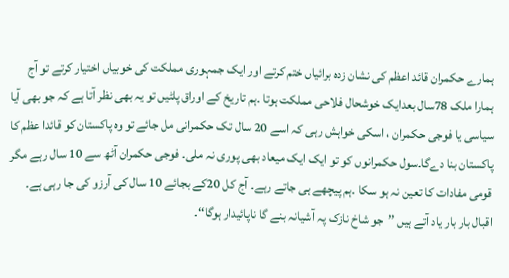ہمارے حکمران قائد اعظم کی نشان زدہ برائیاں ختم کرتے اور ایک جمہوری مملکت کی خوبیاں اختیار کرتے تو آج ہمارا ملک 78سال بعدایک خوشحال فلاحی مملکت ہوتا ۔ہم تاریخ کے اوراق پلٹیں تو یہ بھی نظر آتا ہے کہ جو بھی آیا سیاسی یا فوجی حکمران ، اسکی خواہش رہی کہ اسے 20 سال تک حکمرانی مل جائے تو وہ پاکستان کو قائدا عظم کا پاکستان بنا دےگا۔سول حکمرانوں کو تو ایک ایک میعاد بھی پوری نہ ملی۔ فوجی حکمران آٹھ سے 10 سال رہے مگر قومی مفادات کا تعین نہ ہو سکا ۔ہم پیچھے ہی جاتے رہے۔ آج کل 20کے بجائے 10 سال کی آرزو کی جا رہی ہے۔ اقبال بار بار یاد آتے ہیں ’’جو شاخ نازک پہ آشیانہ بنے گا ناپائیدار ہوگا‘‘۔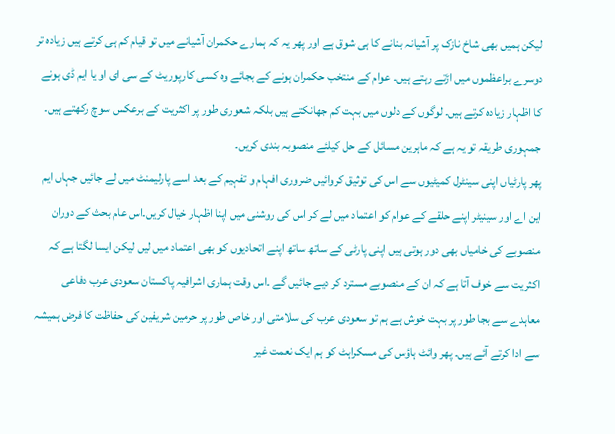لیکن ہمیں بھی شاخ نازک پر آشیانہ بنانے کا ہی شوق ہے اور پھر یہ کہ ہمارے حکمران آشیانے میں تو قیام کم ہی کرتے ہیں زیادہ تر دوسرے براعظموں میں اڑتے رہتے ہیں۔ عوام کے منتخب حکمران ہونے کے بجائے وہ کسی کارپوریٹ کے سی ای او یا ایم ڈی ہونے کا اظہار زیادہ کرتے ہیں۔ لوگوں کے دلوں میں بہت کم جھانکتے ہیں بلکہ شعوری طور پر اکثریت کے برعکس سوچ رکھتے ہیں۔ جمہوری طریقہ تو یہ ہے کہ ماہرین مسائل کے حل کیلئے منصوبہ بندی کریں۔
پھر پارٹیاں اپنی سینٹرل کمیٹیوں سے اس کی توثیق کروائیں ضروری افہام و تفہیم کے بعد اسے پارلیمنٹ میں لے جائیں جہاں ایم این اے اور سینیٹر اپنے حلقے کے عوام کو اعتماد میں لے کر اس کی روشنی میں اپنا اظہار خیال کریں۔اس عام بحث کے دوران منصوبے کی خامیاں بھی دور ہوتی ہیں اپنی پارٹی کے ساتھ ساتھ اپنے اتحادیوں کو بھی اعتماد میں لیں لیکن ایسا لگتا ہے کہ اکثریت سے خوف آتا ہے کہ ان کے منصوبے مسترد کر دیے جائیں گے ۔اس وقت ہماری اشرافیہ پاکستان سعودی عرب دفاعی معاہدے سے بجا طور پر بہت خوش ہے ہم تو سعودی عرب کی سلامتی اور خاص طور پر حرمین شریفین کی حفاظت کا فرض ہمیشہ سے ادا کرتے آئے ہیں۔ پھر وائٹ ہاؤس کی مسکراہٹ کو ہم ایک نعمت غیر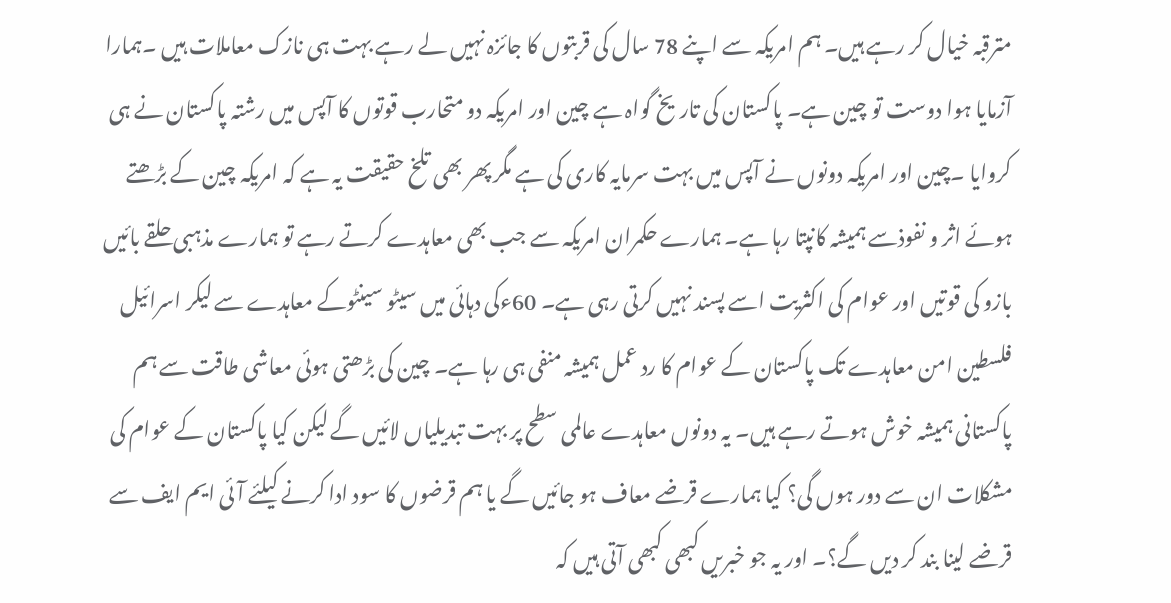مترقبہ خیال کر رہے ہیں۔ ہم امریکہ سے اپنے 78 سال کی قربتوں کا جائزہ نہیں لے رہے بہت ہی نازک معاملات ہیں ۔ہمارا آزمایا ہوا دوست تو چین ہے۔ پاکستان کی تاریخ گواہ ہے چین اور امریکہ دو متحارب قوتوں کا آپس میں رشتہ پاکستان نے ہی کروایا ۔چین اور امریکہ دونوں نے آپس میں بہت سرمایہ کاری کی ہے مگر پھر بھی تلخ حقیقت یہ ہے کہ امریکہ چین کے بڑھتے ہوئے اثر و نفوذسے ہمیشہ کانپتا رہا ہے۔ ہمارے حکمران امریکہ سے جب بھی معاہدے کرتے رہے تو ہمارے مذہبی حلقے بائیں بازو کی قوتیں اور عوام کی اکثریت اسے پسند نہیں کرتی رہی ہے۔ 60ءکی دہائی میں سیٹو سینٹوکے معاہدے سے لیکر اسرائیل فلسطین امن معاہدے تک پاکستان کے عوام کا رد عمل ہمیشہ منفی ہی رہا ہے۔ چین کی بڑھتی ہوئی معاشی طاقت سے ہم پاکستانی ہمیشہ خوش ہوتے رہے ہیں۔ یہ دونوں معاہدے عالمی سطح پر بہت تبدیلیاں لائیں گے لیکن کیا پاکستان کے عوام کی مشکلات ان سے دور ہوں گی؟ کیا ہمارے قرضے معاف ہو جائیں گے یا ہم قرضوں کا سود ادا کرنے کیلئے آئی ایم ایف سے قرضے لینا بند کر دیں گے؟۔ اور یہ جو خبریں کبھی کبھی آتی ہیں کہ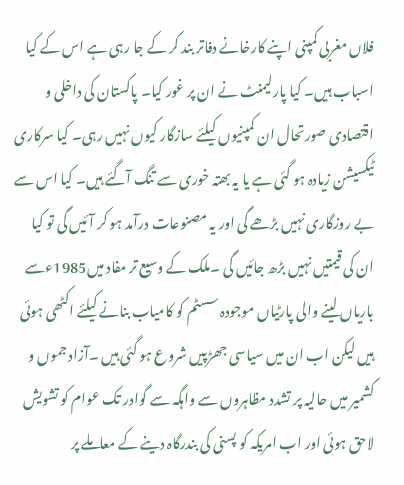فلاں مغربی کمپنی اپنے کارخانے دفاتر بند کر کے جا رہی ہے اس کے کیا اسباب ہیں۔ کیا پارلیمنٹ نے ان پر غور کیا۔ پاکستان کی داخلی و اقتصادی صورتحال ان کمپنیوں کیلئے سازگار کیوں نہیں رہی۔ کیا سرکاری ٹیکسیشن زیادہ ہو گئی ہے یا یہ بھتہ خوری سے تنگ آگئے ہیں۔ کیا اس سے بے روزگاری نہیں بڑھے گی اور یہ مصنوعات درآمد ہو کر آئیں گی تو کیا ان کی قیمتیں نہیں بڑھ جائیں گی ۔ملک کے وسیع تر مفاد میں1985ءسے باریاں لینے والی پارٹیاں موجودہ سسٹم کو کامیاب بنانے کیلئے اکٹھی ہوئی ہیں لیکن اب ان میں سیاسی جھڑپیں شروع ہو گئی ہیں ۔آزاد جموں و کشمیر میں حالیہ پر تشدد مظاہروں سے واہگہ سے گوادر تک عوام کو تشویش لاحق ہوئی اور اب امریکہ کو پسنی کی بندرگاہ دینے کے معاملے پر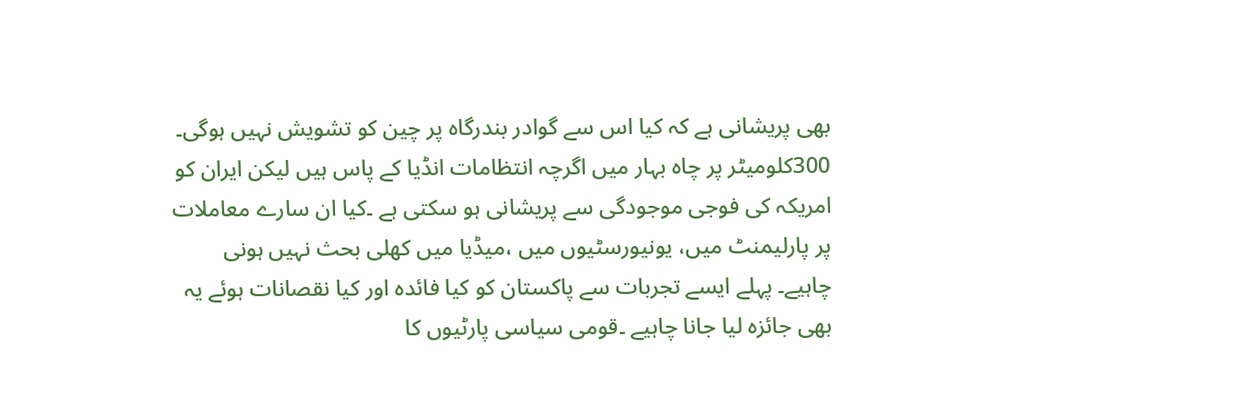بھی پریشانی ہے کہ کیا اس سے گوادر بندرگاہ پر چین کو تشویش نہیں ہوگی۔ 300کلومیٹر پر چاہ بہار میں اگرچہ انتظامات انڈیا کے پاس ہیں لیکن ایران کو امریکہ کی فوجی موجودگی سے پریشانی ہو سکتی ہے ۔کیا ان سارے معاملات پر پارلیمنٹ میں، یونیورسٹیوں میں ،میڈیا میں کھلی بحث نہیں ہونی چاہیے۔ پہلے ایسے تجربات سے پاکستان کو کیا فائدہ اور کیا نقصانات ہوئے یہ بھی جائزہ لیا جانا چاہیے ۔قومی سیاسی پارٹیوں کا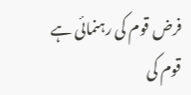فرض قوم کی رہنمائی ہے قوم کی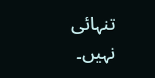تنہائی نہیں۔